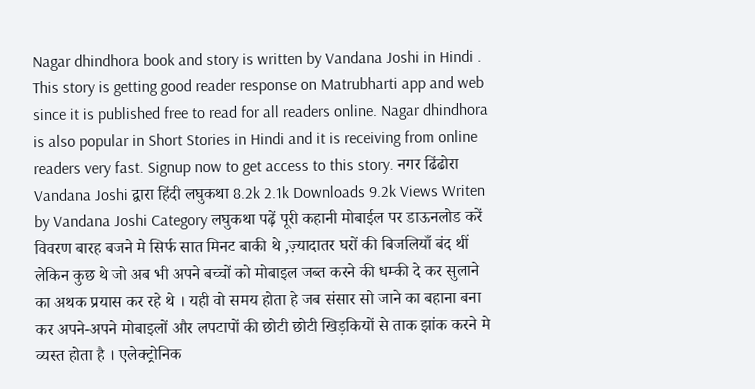Nagar dhindhora book and story is written by Vandana Joshi in Hindi . This story is getting good reader response on Matrubharti app and web since it is published free to read for all readers online. Nagar dhindhora is also popular in Short Stories in Hindi and it is receiving from online readers very fast. Signup now to get access to this story. नगर ढिंढोरा Vandana Joshi द्वारा हिंदी लघुकथा 8.2k 2.1k Downloads 9.2k Views Writen by Vandana Joshi Category लघुकथा पढ़ें पूरी कहानी मोबाईल पर डाऊनलोड करें विवरण बारह बजने मे सिर्फ सात मिनट बाकी थे ,ज़्यादातर घरों की बिजलियाँ बंद थीं लेकिन कुछ थे जो अब भी अपने बच्चों को मोबाइल जब्त करने की धम्की दे कर सुलाने का अथक प्रयास कर रहे थे । यही वो समय होता हे जब संसार सो जाने का बहाना बना कर अपने-अपने मोबाइलों और लपटापों की छोटी छोटी खिड़कियों से ताक झांक करने मे व्यस्त होता है । एलेक्ट्रोनिक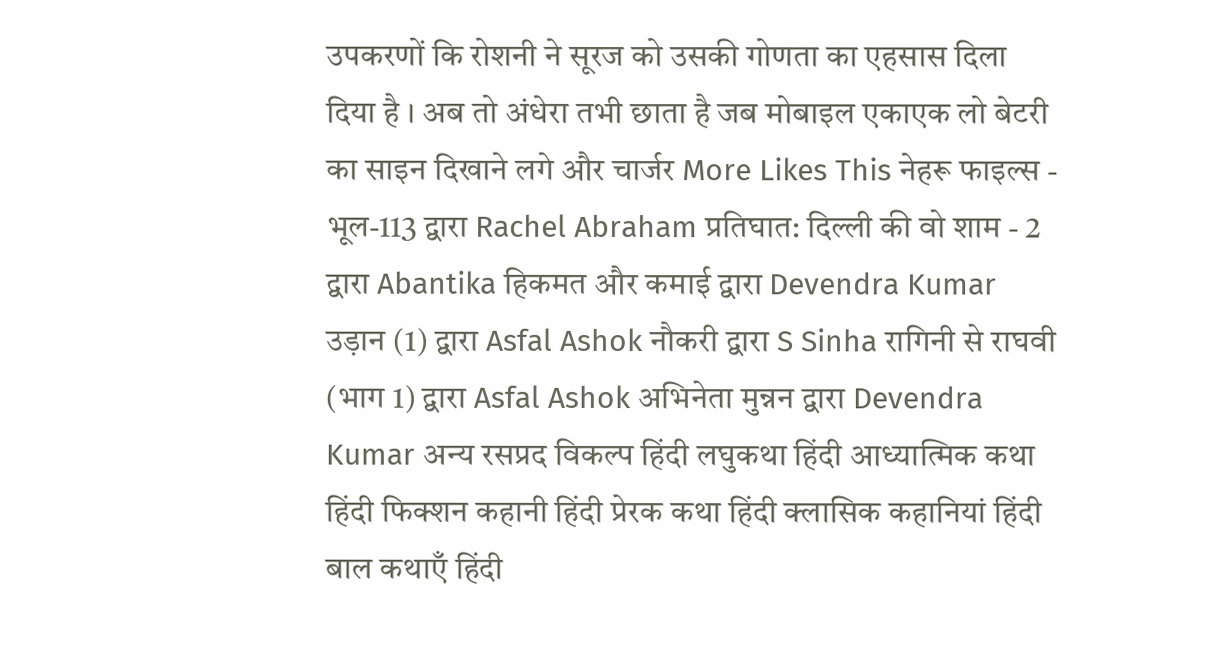उपकरणों कि रोशनी ने सूरज को उसकी गोणता का एहसास दिला दिया है । अब तो अंधेरा तभी छाता है जब मोबाइल एकाएक लो बेटरी का साइन दिखाने लगे और चार्जर More Likes This नेहरू फाइल्स - भूल-113 द्वारा Rachel Abraham प्रतिघात: दिल्ली की वो शाम - 2 द्वारा Abantika हिकमत और कमाई द्वारा Devendra Kumar उड़ान (1) द्वारा Asfal Ashok नौकरी द्वारा S Sinha रागिनी से राघवी (भाग 1) द्वारा Asfal Ashok अभिनेता मुन्नन द्वारा Devendra Kumar अन्य रसप्रद विकल्प हिंदी लघुकथा हिंदी आध्यात्मिक कथा हिंदी फिक्शन कहानी हिंदी प्रेरक कथा हिंदी क्लासिक कहानियां हिंदी बाल कथाएँ हिंदी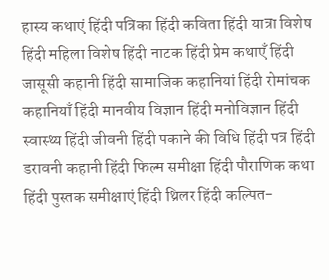हास्य कथाएं हिंदी पत्रिका हिंदी कविता हिंदी यात्रा विशेष हिंदी महिला विशेष हिंदी नाटक हिंदी प्रेम कथाएँ हिंदी जासूसी कहानी हिंदी सामाजिक कहानियां हिंदी रोमांचक कहानियाँ हिंदी मानवीय विज्ञान हिंदी मनोविज्ञान हिंदी स्वास्थ्य हिंदी जीवनी हिंदी पकाने की विधि हिंदी पत्र हिंदी डरावनी कहानी हिंदी फिल्म समीक्षा हिंदी पौराणिक कथा हिंदी पुस्तक समीक्षाएं हिंदी थ्रिलर हिंदी कल्पित-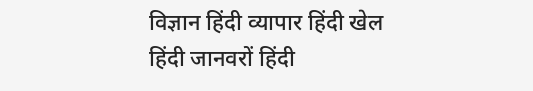विज्ञान हिंदी व्यापार हिंदी खेल हिंदी जानवरों हिंदी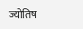ज्योतिष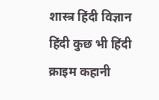शास्त्र हिंदी विज्ञान हिंदी कुछ भी हिंदी क्राइम कहानी